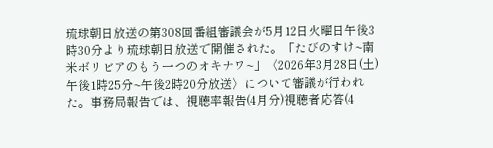琉球朝日放送の第308回番組審議会が5月12日火曜日午後3時30分より琉球朝日放送で開催された。「たびのすけ~南米ボリビアのもう一つのオキナワ~」〈2026年3月28日(土)午後1時25分~午後2時20分放送〉について審議が行われた。事務局報告では、視聴率報告(4月分)視聴者応答(4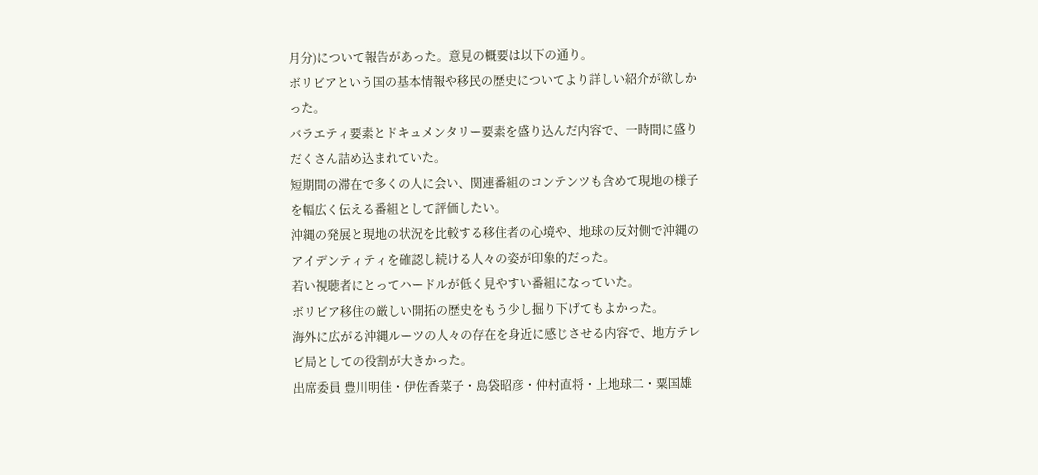月分)について報告があった。意見の概要は以下の通り。
ボリビアという国の基本情報や移民の歴史についてより詳しい紹介が欲しかった。
バラエティ要素とドキュメンタリー要素を盛り込んだ内容で、一時間に盛りだくさん詰め込まれていた。
短期間の滞在で多くの人に会い、関連番組のコンテンツも含めて現地の様子を幅広く伝える番組として評価したい。
沖縄の発展と現地の状況を比較する移住者の心境や、地球の反対側で沖縄のアイデンティティを確認し続ける人々の姿が印象的だった。
若い視聴者にとってハードルが低く見やすい番組になっていた。
ボリビア移住の厳しい開拓の歴史をもう少し掘り下げてもよかった。
海外に広がる沖縄ルーツの人々の存在を身近に感じさせる内容で、地方テレビ局としての役割が大きかった。
出席委員 豊川明佳・伊佐香菜子・島袋昭彦・仲村直将・上地球二・粟国雄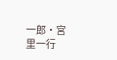一郎・宮里一行